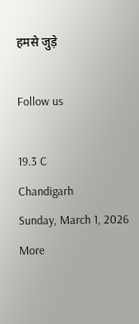हमसे जुड़े

Follow us

19.3 C
Chandigarh
Sunday, March 1, 2026
More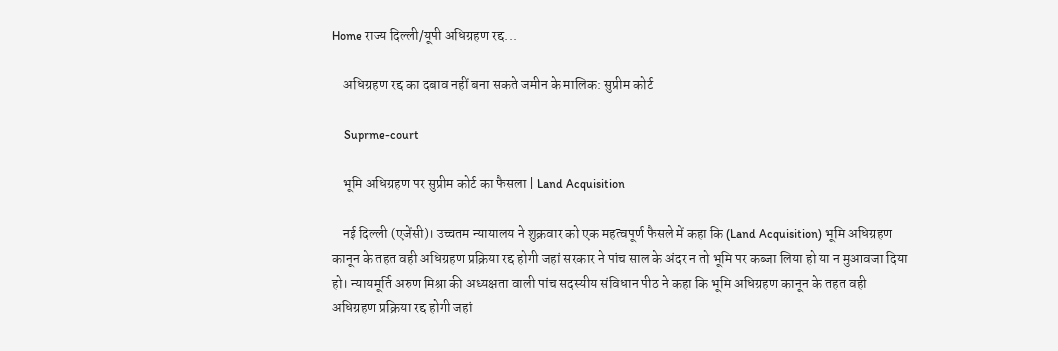Home राज्य दिल्ली/यूपी अधिग्रहण रद्द...

    अधिग्रहण रद्द का दबाव नहीं बना सकते जमीन के मालिक: सुप्रीम कोर्ट

    Suprme-court

    भूमि अधिग्रहण पर सुप्रीम कोर्ट का फैसला | Land Acquisition

    नई दिल्ली (एजेंसी)। उच्चतम न्यायालय ने शुक्रवार को एक महत्वपूर्ण फैसले में कहा कि (Land Acquisition) भूमि अधिग्रहण कानून के तहत वही अधिग्रहण प्रक्रिया रद्द होगी जहां सरकार ने पांच साल के अंदर न तो भूमि पर कब्जा लिया हो या न मुआवजा दिया हो। न्यायमूर्ति अरुण मिश्रा की अध्यक्षता वाली पांच सदस्यीय संविधान पीठ ने कहा कि भूमि अधिग्रहण कानून के तहत वही अधिग्रहण प्रक्रिया रद्द होगी जहां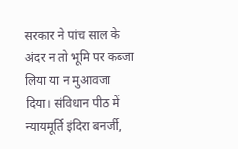सरकार ने पांच साल के अंदर न तो भूमि पर कब्जा लिया या न मुआवजा दिया। संविधान पीठ में न्यायमूर्ति इंदिरा बनर्जी,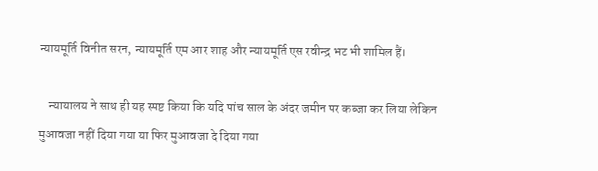न्यायमूर्ति विनीत सरन, न्यायमूर्ति एम आर शाह और न्यायमूर्ति एस रवीन्द्र भट भी शामिल हैं।

    न्यायालय ने साथ ही यह स्पष्ट किया कि यदि पांच साल के अंदर जमीन पर कब्जा कर लिया लेकिन मुआवजा नहीं दिया गया या फिर मुआवजा दे दिया गया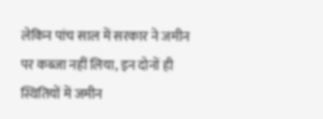लेकिन पांच साल में सरकार ने जमीन पर कब्जा नहीं लिया, इन दोनों ही स्थितियों में जमीन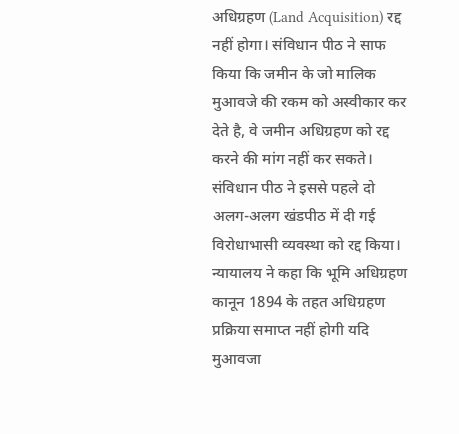अधिग्रहण (Land Acquisition) रद्द नहीं होगा। संविधान पीठ ने साफ किया कि जमीन के जो मालिक मुआवजे की रकम को अस्वीकार कर देते है, वे जमीन अधिग्रहण को रद्द करने की मांग नहीं कर सकते। संविधान पीठ ने इससे पहले दो अलग-अलग खंडपीठ में दी गई विरोधाभासी व्यवस्था को रद्द किया। न्यायालय ने कहा कि भूमि अधिग्रहण कानून 1894 के तहत अधिग्रहण प्रक्रिया समाप्त नहीं होगी यदि मुआवजा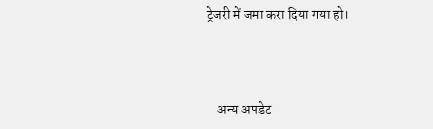ट्रेजरी में जमा करा दिया गया हो।



    अन्य अपडेट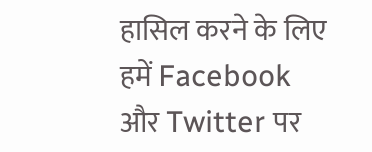हासिल करने के लिए हमें Facebook और Twitter पर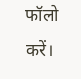फॉलो करें।